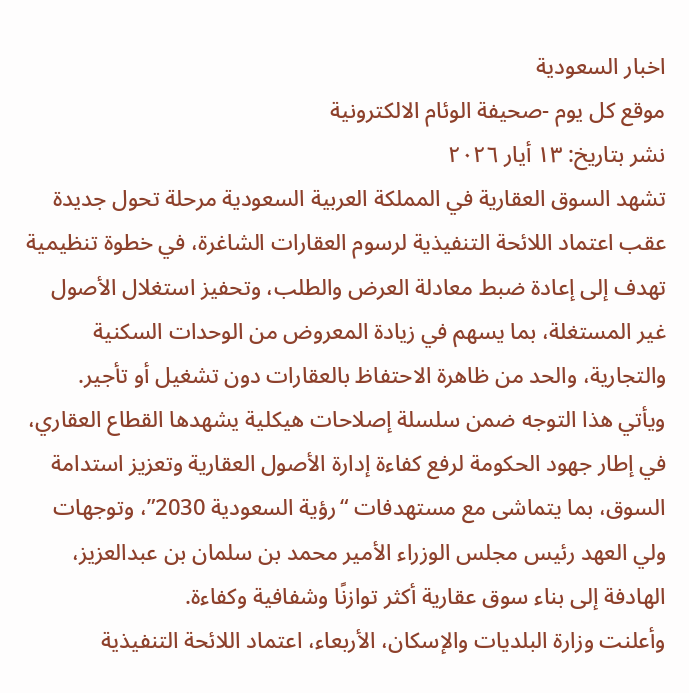اخبار السعودية
موقع كل يوم -صحيفة الوئام الالكترونية
نشر بتاريخ: ١٣ أيار ٢٠٢٦
تشهد السوق العقارية في المملكة العربية السعودية مرحلة تحول جديدة عقب اعتماد اللائحة التنفيذية لرسوم العقارات الشاغرة، في خطوة تنظيمية تهدف إلى إعادة ضبط معادلة العرض والطلب، وتحفيز استغلال الأصول غير المستغلة، بما يسهم في زيادة المعروض من الوحدات السكنية والتجارية، والحد من ظاهرة الاحتفاظ بالعقارات دون تشغيل أو تأجير.
ويأتي هذا التوجه ضمن سلسلة إصلاحات هيكلية يشهدها القطاع العقاري، في إطار جهود الحكومة لرفع كفاءة إدارة الأصول العقارية وتعزيز استدامة السوق، بما يتماشى مع مستهدفات “رؤية السعودية 2030”، وتوجهات ولي العهد رئيس مجلس الوزراء الأمير محمد بن سلمان بن عبدالعزيز، الهادفة إلى بناء سوق عقارية أكثر توازنًا وشفافية وكفاءة.
وأعلنت وزارة البلديات والإسكان، الأربعاء، اعتماد اللائحة التنفيذية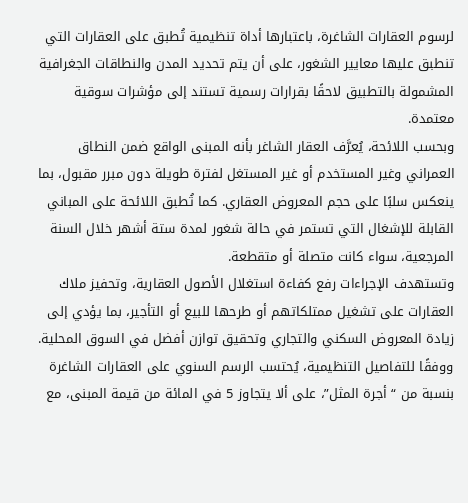لرسوم العقارات الشاغرة، باعتبارها أداة تنظيمية تُطبق على العقارات التي تنطبق عليها معايير الشغور، على أن يتم تحديد المدن والنطاقات الجغرافية المشمولة بالتطبيق لاحقًا بقرارات رسمية تستند إلى مؤشرات سوقية معتمدة.
وبحسب اللائحة، يُعرَّف العقار الشاغر بأنه المبنى الواقع ضمن النطاق العمراني وغير المستخدم أو غير المستغل لفترة طويلة دون مبرر مقبول، بما ينعكس سلبًا على حجم المعروض العقاري. كما تُطبق اللائحة على المباني القابلة للإشغال التي تستمر في حالة شغور لمدة ستة أشهر خلال السنة المرجعية، سواء كانت متصلة أو متقطعة.
وتستهدف الإجراءات رفع كفاءة استغلال الأصول العقارية، وتحفيز ملاك العقارات على تشغيل ممتلكاتهم أو طرحها للبيع أو التأجير، بما يؤدي إلى زيادة المعروض السكني والتجاري وتحقيق توازن أفضل في السوق المحلية.
ووفقًا للتفاصيل التنظيمية، يُحتسب الرسم السنوي على العقارات الشاغرة بنسبة من “أجرة المثل”، على ألا يتجاوز 5 في المائة من قيمة المبنى، مع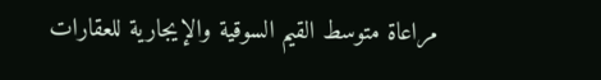مراعاة متوسط القيم السوقية والإيجارية للعقارات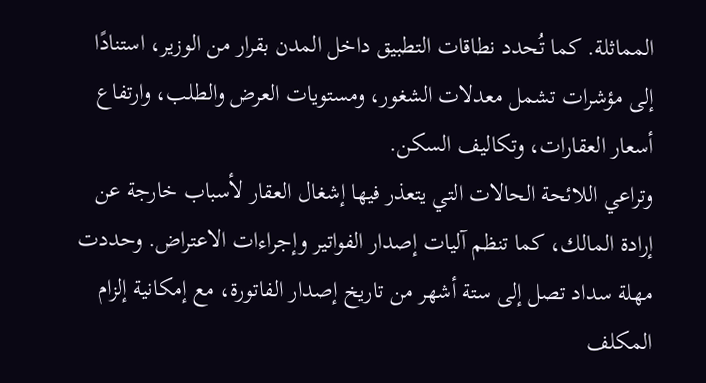المماثلة. كما تُحدد نطاقات التطبيق داخل المدن بقرار من الوزير، استنادًا إلى مؤشرات تشمل معدلات الشغور، ومستويات العرض والطلب، وارتفاع أسعار العقارات، وتكاليف السكن.
وتراعي اللائحة الحالات التي يتعذر فيها إشغال العقار لأسباب خارجة عن إرادة المالك، كما تنظم آليات إصدار الفواتير وإجراءات الاعتراض. وحددت مهلة سداد تصل إلى ستة أشهر من تاريخ إصدار الفاتورة، مع إمكانية إلزام المكلف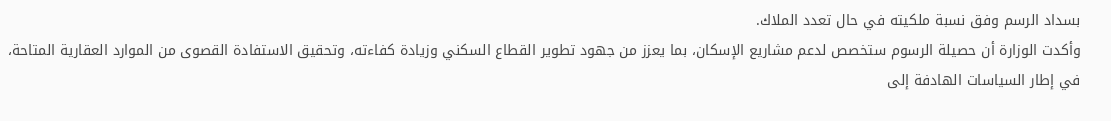بسداد الرسم وفق نسبة ملكيته في حال تعدد الملاك.
وأكدت الوزارة أن حصيلة الرسوم ستخصص لدعم مشاريع الإسكان، بما يعزز من جهود تطوير القطاع السكني وزيادة كفاءته، وتحقيق الاستفادة القصوى من الموارد العقارية المتاحة، في إطار السياسات الهادفة إلى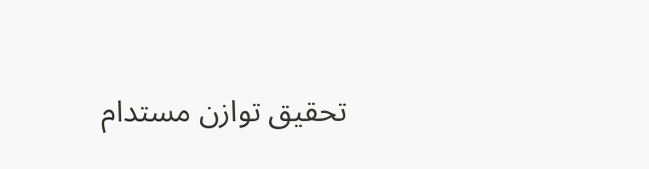تحقيق توازن مستدام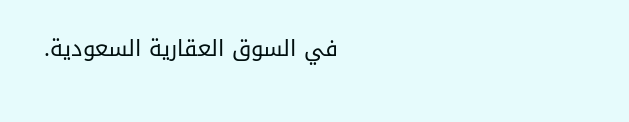في السوق العقارية السعودية.